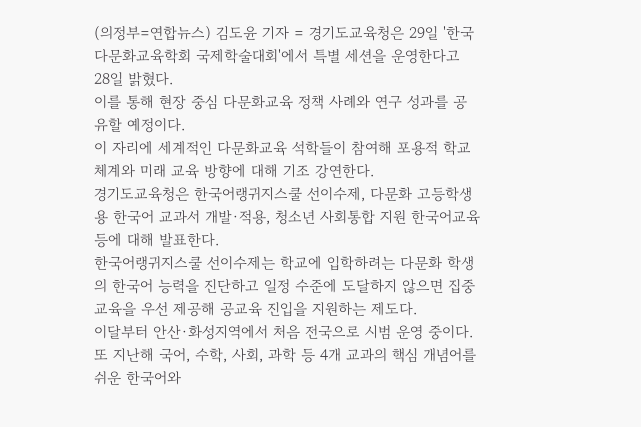(의정부=연합뉴스) 김도윤 기자 = 경기도교육청은 29일 '한국다문화교육학회 국제학술대회'에서 특별 세션을 운영한다고 28일 밝혔다.
이를 통해 현장 중심 다문화교육 정책 사례와 연구 성과를 공유할 예정이다.
이 자리에 세계적인 다문화교육 석학들이 참여해 포용적 학교 체계와 미래 교육 방향에 대해 기조 강연한다.
경기도교육청은 한국어랭귀지스쿨 선이수제, 다문화 고등학생용 한국어 교과서 개발·적용, 청소년 사회통합 지원 한국어교육 등에 대해 발표한다.
한국어랭귀지스쿨 선이수제는 학교에 입학하려는 다문화 학생의 한국어 능력을 진단하고 일정 수준에 도달하지 않으면 집중교육을 우선 제공해 공교육 진입을 지원하는 제도다.
이달부터 안산·화성지역에서 처음 전국으로 시범 운영 중이다.
또 지난해 국어, 수학, 사회, 과학 등 4개 교과의 핵심 개념어를 쉬운 한국어와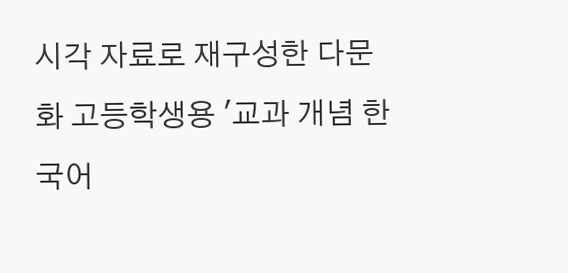시각 자료로 재구성한 다문화 고등학생용 '교과 개념 한국어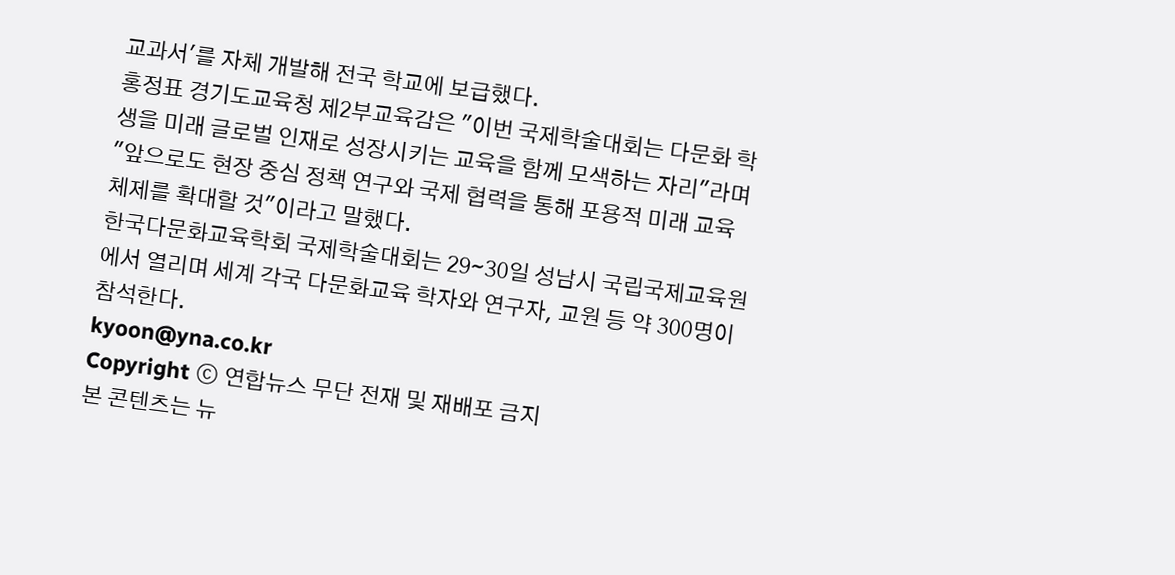교과서'를 자체 개발해 전국 학교에 보급했다.
홍정표 경기도교육청 제2부교육감은 "이번 국제학술대회는 다문화 학생을 미래 글로벌 인재로 성장시키는 교육을 함께 모색하는 자리"라며 "앞으로도 현장 중심 정책 연구와 국제 협력을 통해 포용적 미래 교육 체제를 확대할 것"이라고 말했다.
한국다문화교육학회 국제학술대회는 29∼30일 성남시 국립국제교육원에서 열리며 세계 각국 다문화교육 학자와 연구자, 교원 등 약 300명이 참석한다.
kyoon@yna.co.kr
Copyright ⓒ 연합뉴스 무단 전재 및 재배포 금지
본 콘텐츠는 뉴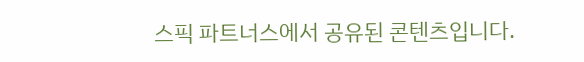스픽 파트너스에서 공유된 콘텐츠입니다.